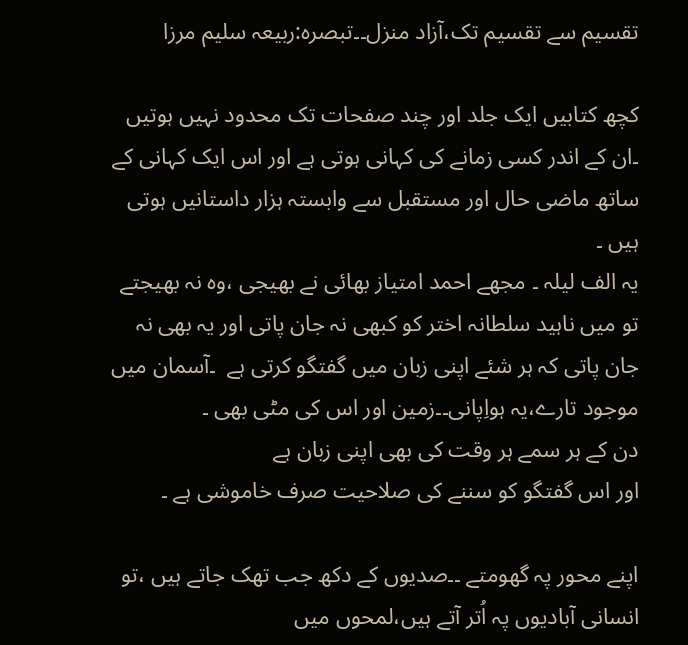تقسیم سے تقسیم تک،آزاد منزل۔۔تبصرہ:ربیعہ سلیم مرزا

کچھ کتابیں ایک جلد اور چند صفحات تک محدود نہیں ہوتیں ۔ان کے اندر کسی زمانے کی کہانی ہوتی ہے اور اس ایک کہانی کے ساتھ ماضی حال اور مستقبل سے وابستہ ہزار داستانیں ہوتی ہیں ۔
یہ الف لیلہ ۔ مجھے احمد امتیاز بھائی نے بھیجی ،وہ نہ بھیجتے تو میں ناہید سلطانہ اختر کو کبھی نہ جان پاتی اور یہ بھی نہ جان پاتی کہ ہر شئے اپنی زبان میں گفتگو کرتی ہے  ۔آسمان میں موجود تارے،یہ ہواِپانی۔۔زمین اور اس کی مٹی بھی ۔
دن کے ہر سمے ہر وقت کی بھی اپنی زبان ہے
اور اس گفتگو کو سننے کی صلاحیت صرف خاموشی ہے ۔

اپنے محور پہ گھومتے ۔۔صدیوں کے دکھ جب تھک جاتے ہیں ،تو انسانی آبادیوں پہ اُتر آتے ہیں،لمحوں میں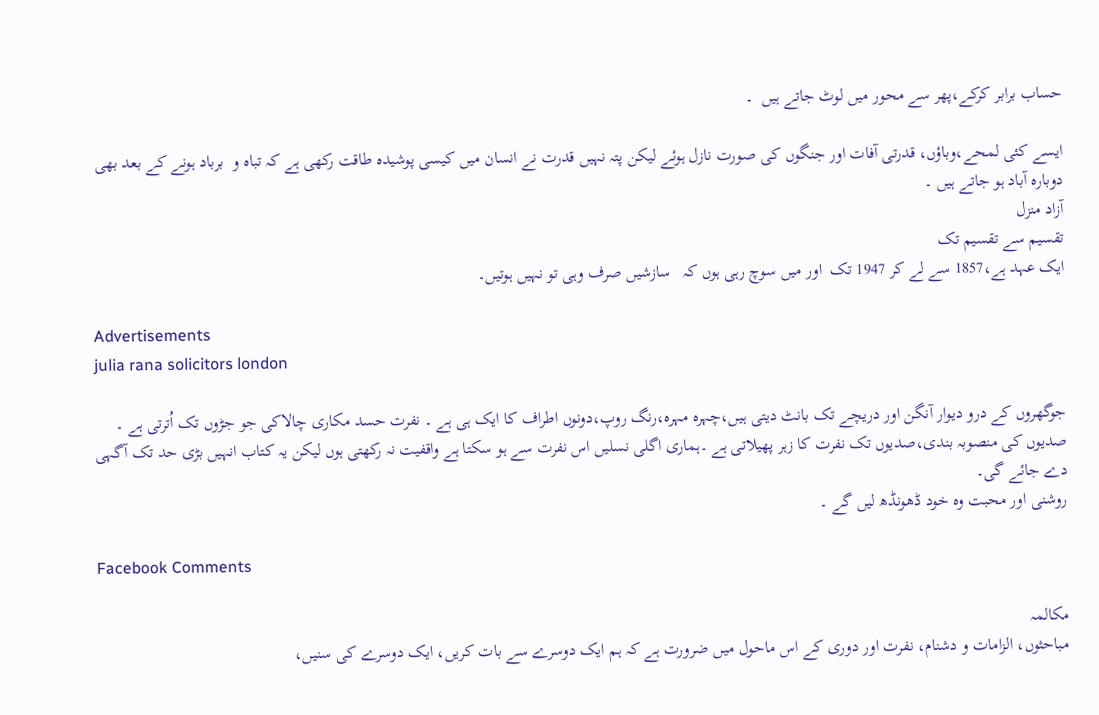حساب برابر کرکے،پھر سے محور میں لوٹ جاتے ہیں  ۔

ایسے کئی لمحے،وباؤں، قدرتی آفات اور جنگوں کی صورت نازل ہوئے لیکن پتہ نہیں قدرت نے انسان میں کیسی پوشیدہ طاقت رکھی ہے کہ تباہ و  برباد ہونے کے بعد بھی دوبارہ آباد ہو جاتے ہیں ۔
آزاد منزل
تقسیم سے تقسیم تک
ایک عہد ہے،1857 سے لے کر 1947 تک  اور میں سوچ رہی ہوں کہ   سازشیں صرف وہی تو نہیں ہوتیں۔

Advertisements
julia rana solicitors london

جوگھروں کے درو دیوار آنگن اور دریچے تک بانٹ دیتی ہیں،چہرہ مہرہ،رنگ روپ،دونوں اطراف کا ایک ہی ہے ۔ نفرت حسد مکاری چالاکی جو جڑوں تک اُترتی ہے ۔
صدیوں کی منصوبہ بندی،صدیوں تک نفرت کا زہر پھیلاتی ہے ۔ہماری اگلی نسلیں اس نفرت سے ہو سکتا ہے واقفیت نہ رکھتی ہوں لیکن یہ کتاب انہیں بڑی حد تک آگہی دے جائے گی۔
روشنی اور محبت وہ خود ڈھونڈھ لیں گے ۔

Facebook Comments

مکالمہ
مباحثوں، الزامات و دشنام، نفرت اور دوری کے اس ماحول میں ضرورت ہے کہ ہم ایک دوسرے سے بات کریں، ایک دوسرے کی سنیں،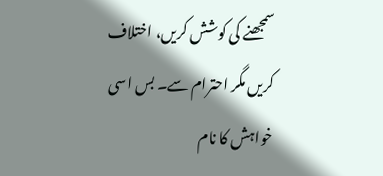سمجھنے کی کوشش کریں، اختلاف کریں مگر احترام سے۔ بس اسی خواہش کا نام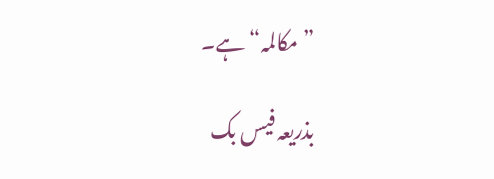”مکالمہ“ ہے۔

بذریعہ فیس بک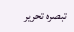تبصرہ تحریر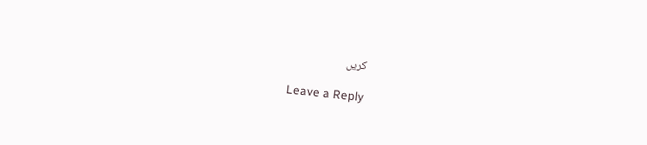کریں

Leave a Reply